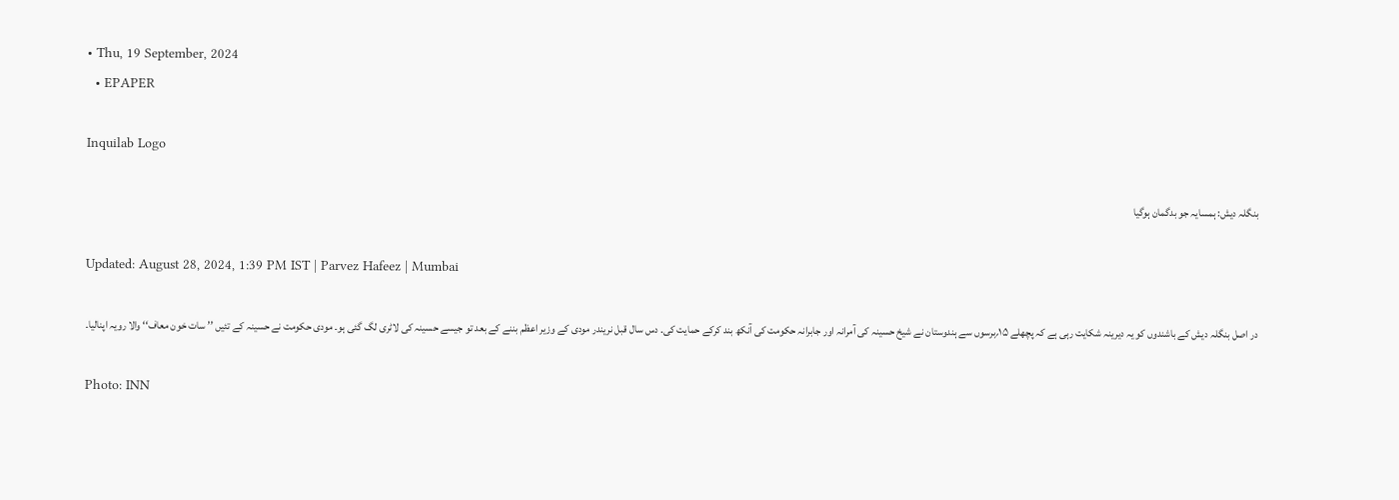• Thu, 19 September, 2024
  • EPAPER

Inquilab Logo

بنگلہ دیش: ہمسایہ جو بدگمان ہوگیا

Updated: August 28, 2024, 1:39 PM IST | Parvez Hafeez | Mumbai

در اصل بنگلہ دیش کے باشندوں کو یہ دیرینہ شکایت رہی ہے کہ پچھلے ۱۵؍برسوں سے ہندوستان نے شیخ حسینہ کی آمرانہ اور جابرانہ حکومت کی آنکھ بند کرکے حمایت کی۔ دس سال قبل نریندر مودی کے وزیر اعظم بننے کے بعد تو جیسے حسینہ کی لاٹری لگ گئی ہو۔ مودی حکومت نے حسینہ کے تئیں ’’ سات خون معاف‘‘ والا رویہ اپنالیا۔

Photo: INN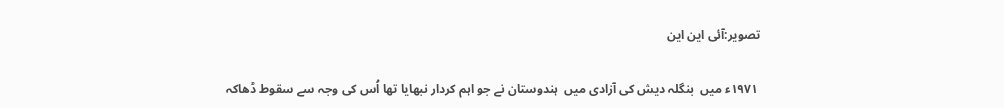تصویر:آئی این این

 ۱۹۷۱ء میں  بنگلہ دیش کی آزادی میں  ہندوستان نے جو اہم کردار نبھایا تھا اُس کی وجہ سے سقوط ڈھاکہ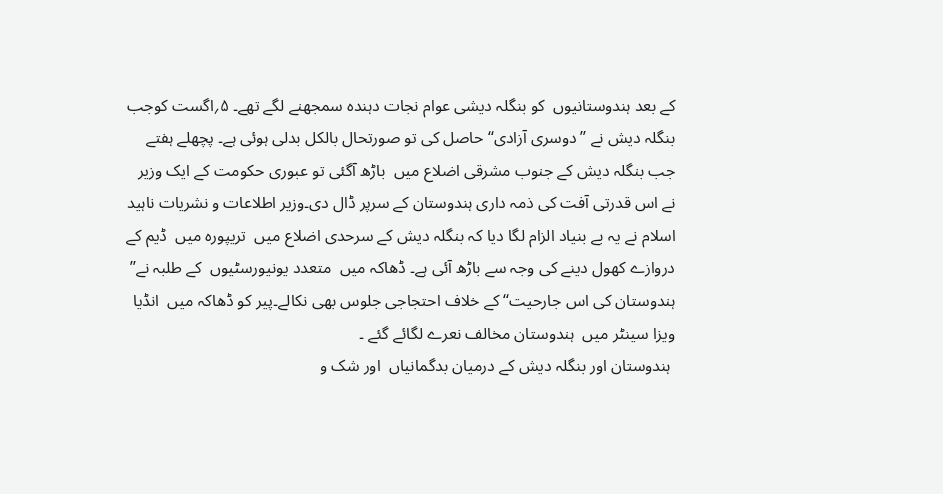کے بعد ہندوستانیوں  کو بنگلہ دیشی عوام نجات دہندہ سمجھنے لگے تھے۔ ۵؍اگست کوجب بنگلہ دیش نے ’’دوسری آزادی‘‘حاصل کی تو صورتحال بالکل بدلی ہوئی ہے۔ پچھلے ہفتے جب بنگلہ دیش کے جنوب مشرقی اضلاع میں  باڑھ آگئی تو عبوری حکومت کے ایک وزیر نے اس قدرتی آفت کی ذمہ داری ہندوستان کے سرپر ڈال دی۔وزیر اطلاعات و نشریات ناہید اسلام نے یہ بے بنیاد الزام لگا دیا کہ بنگلہ دیش کے سرحدی اضلاع میں  تریپورہ میں  ڈیم کے دروازے کھول دینے کی وجہ سے باڑھ آئی ہے۔ ڈھاکہ میں  متعدد یونیورسٹیوں  کے طلبہ نے’’ ہندوستان کی اس جارحیت‘‘ کے خلاف احتجاجی جلوس بھی نکالے۔پیر کو ڈھاکہ میں  انڈیا ویزا سینٹر میں  ہندوستان مخالف نعرے لگائے گئے ۔
 ہندوستان اور بنگلہ دیش کے درمیان بدگمانیاں  اور شک و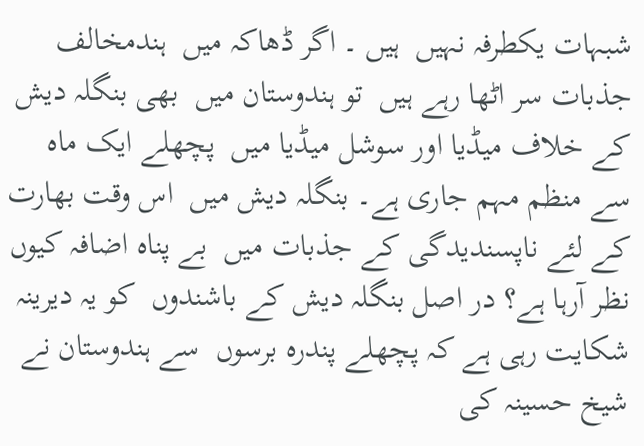شبہات یکطرفہ نہیں  ہیں ۔ اگر ڈھاکہ میں  ہندمخالف جذبات سر اٹھا رہے ہیں  تو ہندوستان میں  بھی بنگلہ دیش کے خلاف میڈیا اور سوشل میڈیا میں  پچھلے ایک ماہ سے منظم مہم جاری ہے۔ بنگلہ دیش میں  اس وقت بھارت کے لئے ناپسندیدگی کے جذبات میں  بے پناہ اضافہ کیوں  نظر آرہا ہے؟ در اصل بنگلہ دیش کے باشندوں  کو یہ دیرینہ شکایت رہی ہے کہ پچھلے پندرہ برسوں  سے ہندوستان نے شیخ حسینہ کی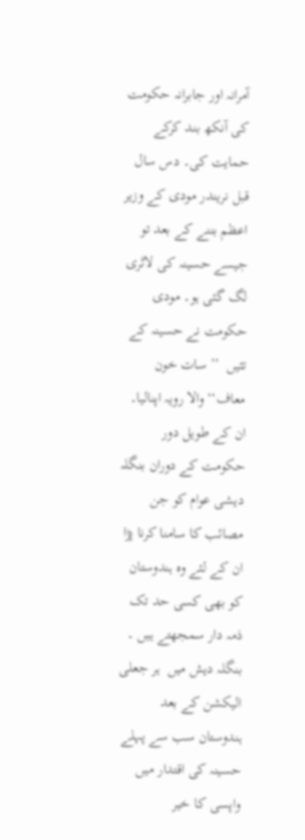آمرانہ اور جابرانہ حکومت کی آنکھ بند کرکے حمایت کی۔ دس سال قبل نریندر مودی کے وزیر اعظم بننے کے بعد تو جیسے حسینہ کی لاٹری لگ گئی ہو۔ مودی حکومت نے حسینہ کے تئیں  ’’ سات خون معاف‘‘ والا رویہ اپنالیا۔ ان کے طویل دور حکومت کے دوران بنگلہ دیشی عوام کو جن مصائب کا سامنا کرنا پڑا ان کے لئے وہ ہندوستان کو بھی کسی حد تک ذمہ دار سمجھتے ہیں ۔ بنگلہ دیش میں  ہر جعلی الیکشن کے بعد ہندوستان سب سے پہلے حسینہ کی اقتدار میں  واپسی کا خیر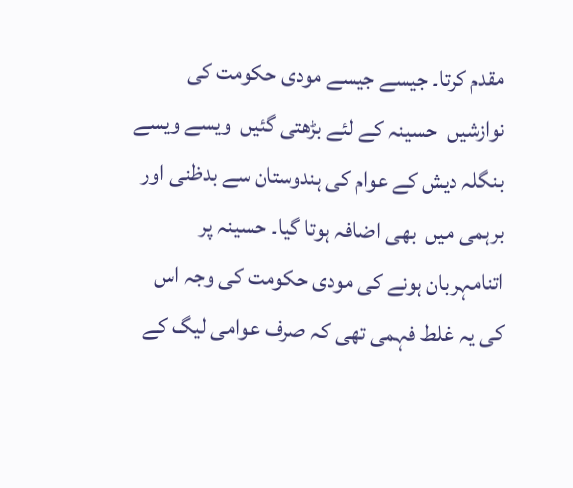مقدم کرتا۔ جیسے جیسے مودی حکومت کی نوازشیں  حسینہ کے لئے بڑھتی گئیں  ویسے ویسے بنگلہ دیش کے عوام کی ہندوستان سے بدظنی اور برہمی میں  بھی اضافہ ہوتا گیا۔ حسینہ پر اتنامہربان ہونے کی مودی حکومت کی وجہ اس کی یہ غلط فہمی تھی کہ صرف عوامی لیگ کے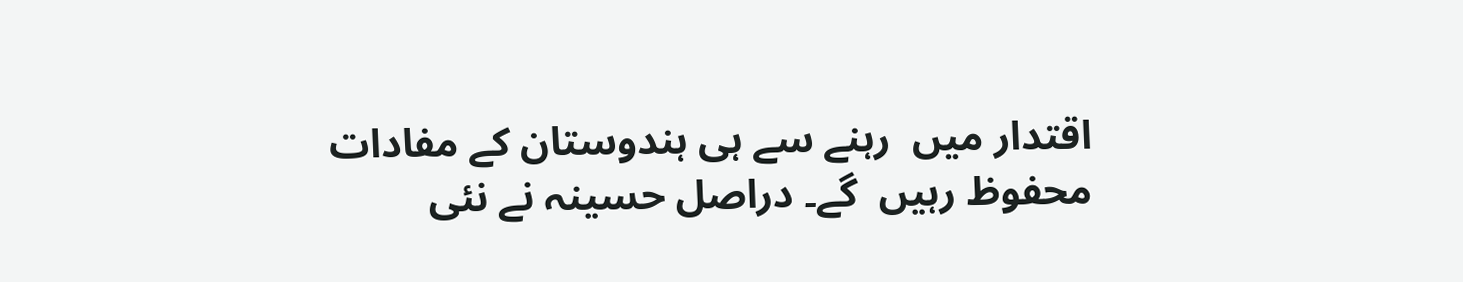اقتدار میں  رہنے سے ہی ہندوستان کے مفادات محفوظ رہیں  گے۔ دراصل حسینہ نے نئی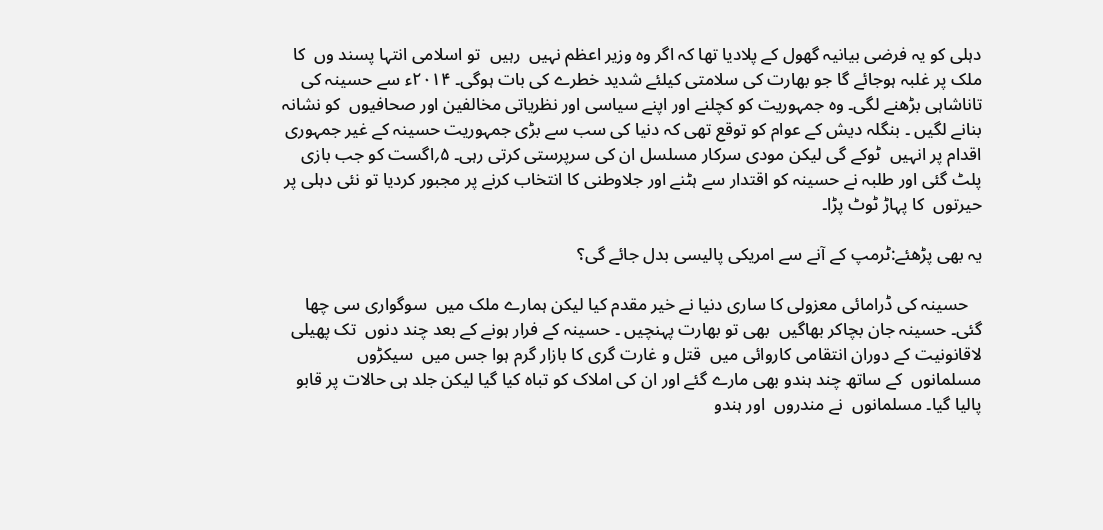دہلی کو یہ فرضی بیانیہ گھول کے پلادیا تھا کہ اگر وہ وزیر اعظم نہیں  رہیں  تو اسلامی انتہا پسند وں  کا ملک پر غلبہ ہوجائے گا جو بھارت کی سلامتی کیلئے شدید خطرے کی بات ہوگی۔ ۲۰۱۴ء سے حسینہ کی تاناشاہی بڑھنے لگی۔ وہ جمہوریت کو کچلنے اور اپنے سیاسی اور نظریاتی مخالفین اور صحافیوں  کو نشانہ بنانے لگیں ۔ بنگلہ دیش کے عوام کو توقع تھی کہ دنیا کی سب سے بڑی جمہوریت حسینہ کے غیر جمہوری اقدام پر انہیں  ٹوکے گی لیکن مودی سرکار مسلسل ان کی سرپرستی کرتی رہی۔ ۵؍اگست کو جب بازی پلٹ گئی اور طلبہ نے حسینہ کو اقتدار سے ہٹنے اور جلاوطنی کا انتخاب کرنے پر مجبور کردیا تو نئی دہلی پر حیرتوں  کا پہاڑ ٹوٹ پڑا۔

یہ بھی پڑھئے:ٹرمپ کے آنے سے امریکی پالیسی بدل جائے گی؟

   حسینہ کی ڈرامائی معزولی کا ساری دنیا نے خیر مقدم کیا لیکن ہمارے ملک میں  سوگواری سی چھا گئی۔ حسینہ جان بچاکر بھاگیں  بھی تو بھارت پہنچیں ۔ حسینہ کے فرار ہونے کے بعد چند دنوں  تک پھیلی لاقانونیت کے دوران انتقامی کاروائی میں  قتل و غارت گری کا بازار گرم ہوا جس میں  سیکڑوں  مسلمانوں  کے ساتھ چند ہندو بھی مارے گئے اور ان کی املاک کو تباہ کیا گیا لیکن جلد ہی حالات پر قابو پالیا گیا۔ مسلمانوں  نے مندروں  اور ہندو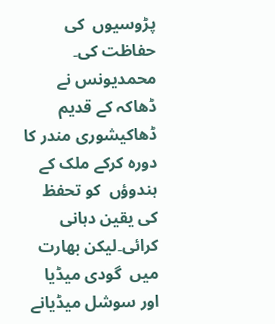پڑوسیوں  کی حفاظت کی۔ محمدیونس نے ڈھاکہ کے قدیم ڈھاکیشوری مندر کا دورہ کرکے ملک کے ہندوؤں  کو تحفظ کی یقین دہانی کرائی۔لیکن بھارت میں  گودی میڈیا اور سوشل میڈیانے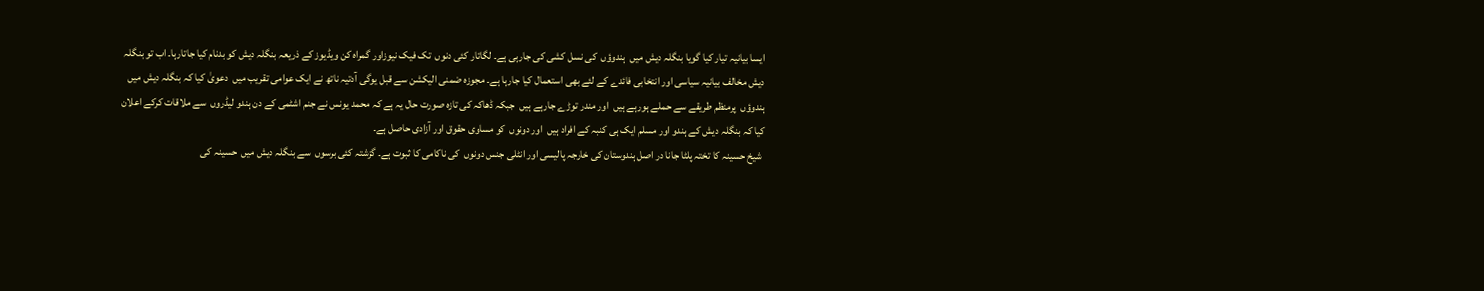ایسا بیانیہ تیار کیا گویا بنگلہ دیش میں  ہندوؤں  کی نسل کشی کی جارہی ہے۔ لگاتار کئی دنوں  تک فیک نیوزاور گمراہ کن ویڈیوز کے ذریعہ بنگلہ دیش کو بدنام کیا جاتارہا۔ اب تو بنگلہ دیش مخالف بیانیہ سیاسی اور انتخابی فائدے کے لئے بھی استعمال کیا جارہا ہے۔ مجوزہ ضمنی الیکشن سے قبل یوگی آدتیہ ناتھ نے ایک عوامی تقریب میں  دعویٰ کیا کہ بنگلہ دیش میں  ہندوؤں  پرمنظم طریقے سے حملے ہورہے ہیں  اور مندر توڑے جارہے ہیں  جبکہ ڈھاکہ کی تازہ صورت حال یہ ہے کہ محمد یونس نے جنم اشٹمی کے دن ہندو لیڈروں  سے ملاقات کرکے اعلان کیا کہ بنگلہ دیش کے ہندو اور مسلم ایک ہی کنبہ کے افراد ہیں  اور دونوں  کو مساوی حقوق اور آزادی حاصل ہے۔
 شیخ حسینہ کا تختہ پلٹا جانا در اصل ہندوستان کی خارجہ پالیسی اور انٹلی جنس دونوں  کی ناکامی کا ثبوت ہے۔ گزشتہ کئی برسوں  سے بنگلہ دیش میں  حسینہ کی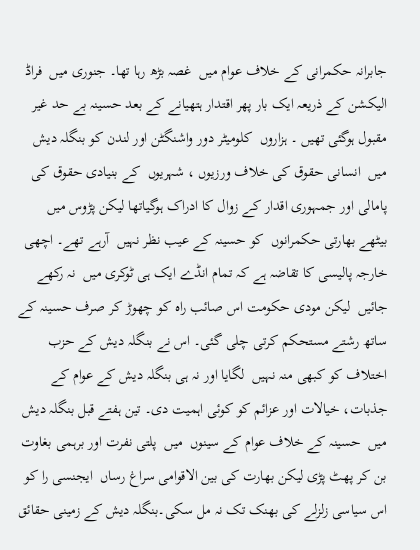جابرانہ حکمرانی کے خلاف عوام میں  غصہ بڑھ رہا تھا۔ جنوری میں  فراڈ الیکشن کے ذریعہ ایک بار پھر اقتدار ہتھیانے کے بعد حسینہ بے حد غیر مقبول ہوگئی تھیں ۔ ہزاروں  کلومیٹر دور واشنگٹن اور لندن کو بنگلہ دیش میں  انسانی حقوق کی خلاف ورزیوں ، شہریوں  کے بنیادی حقوق کی پامالی اور جمہوری اقدار کے زوال کا ادراک ہوگیاتھا لیکن پڑوس میں  بیٹھے بھارتی حکمرانوں  کو حسینہ کے عیب نظر نہیں  آرہے تھے۔ اچھی خارجہ پالیسی کا تقاضہ ہے کہ تمام انڈے ایک ہی ٹوکری میں  نہ رکھے جائیں  لیکن مودی حکومت اس صائب راہ کو چھوڑ کر صرف حسینہ کے ساتھ رشتے مستحکم کرتی چلی گئی۔ اس نے بنگلہ دیش کے حزب اختلاف کو کبھی منہ نہیں  لگایا اور نہ ہی بنگلہ دیش کے عوام کے جذبات، خیالات اور عزائم کو کوئی اہمیت دی۔ تین ہفتے قبل بنگلہ دیش میں  حسینہ کے خلاف عوام کے سینوں  میں  پلتی نفرت اور برہمی بغاوت بن کر پھٹ پڑی لیکن بھارت کی بین الاقوامی سراغ رساں  ایجنسی را کو اس سیاسی زلزلے کی بھنک تک نہ مل سکی۔بنگلہ دیش کے زمینی حقائق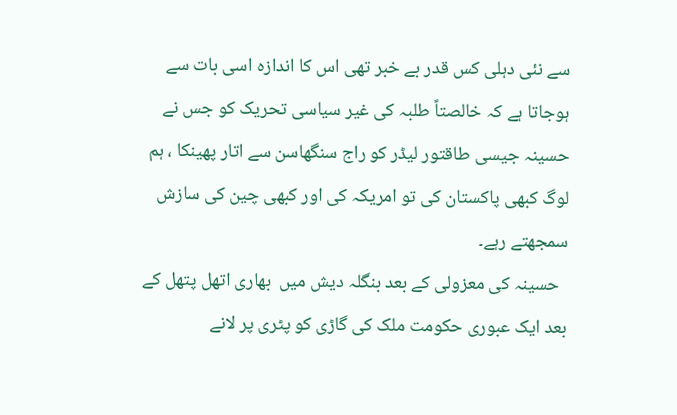سے نئی دہلی کس قدر بے خبر تھی اس کا اندازہ اسی بات سے ہوجاتا ہے کہ خالصتاً طلبہ کی غیر سیاسی تحریک کو جس نے حسینہ جیسی طاقتور لیڈر کو راج سنگھاسن سے اتار پھینکا ، ہم لوگ کبھی پاکستان کی تو امریکہ کی اور کبھی چین کی سازش سمجھتے رہے۔
  حسینہ کی معزولی کے بعد بنگلہ دیش میں  بھاری اتھل پتھل کے بعد ایک عبوری حکومت ملک کی گاڑی کو پٹری پر لانے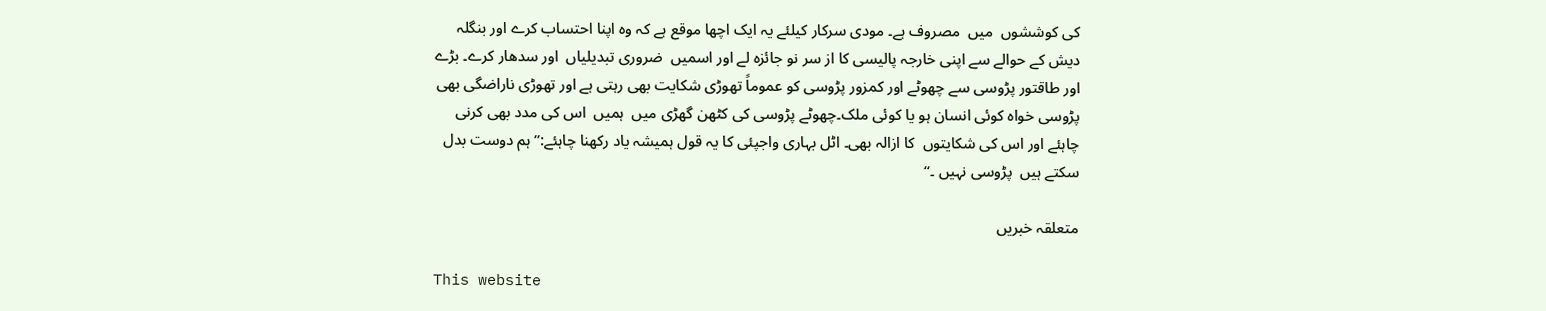کی کوششوں  میں  مصروف ہے۔ مودی سرکار کیلئے یہ ایک اچھا موقع ہے کہ وہ اپنا احتساب کرے اور بنگلہ دیش کے حوالے سے اپنی خارجہ پالیسی کا از سر نو جائزہ لے اور اسمیں  ضروری تبدیلیاں  اور سدھار کرے۔ بڑے اور طاقتور پڑوسی سے چھوٹے اور کمزور پڑوسی کو عموماً تھوڑی شکایت بھی رہتی ہے اور تھوڑی ناراضگی بھی پڑوسی خواہ کوئی انسان ہو یا کوئی ملک۔چھوٹے پڑوسی کی کٹھن گھڑی میں  ہمیں  اس کی مدد بھی کرنی چاہئے اور اس کی شکایتوں  کا ازالہ بھی۔ اٹل بہاری واجپئی کا یہ قول ہمیشہ یاد رکھنا چاہئے:’’ ہم دوست بدل سکتے ہیں  پڑوسی نہیں ۔‘‘

متعلقہ خبریں

This website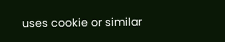uses cookie or similar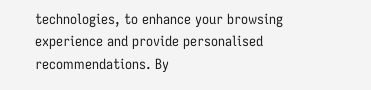technologies, to enhance your browsing experience and provide personalised recommendations. By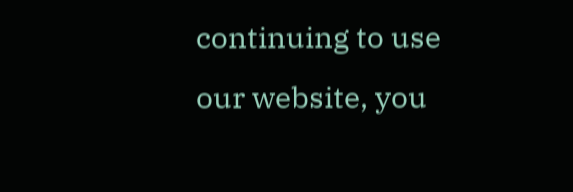continuing to use our website, you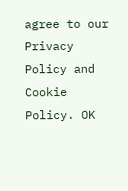agree to our Privacy Policy and Cookie Policy. OK